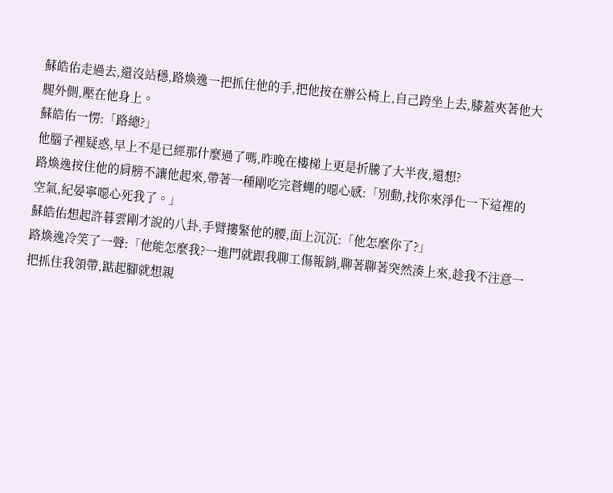蘇皓佑走過去,還沒站穩,路煥逸一把抓住他的手,把他按在辦公椅上,自己跨坐上去,膝蓋夾著他大腿外側,壓在他身上。
蘇皓佑一愣:「路總?」
他腦子裡疑惑,早上不是已經那什麼過了嗎,昨晚在樓梯上更是折騰了大半夜,還想?
路煥逸按住他的肩膀不讓他起來,帶著一種剛吃完蒼蠅的噁心感:「別動,找你來淨化一下這裡的空氣,紀晏寧噁心死我了。」
蘇皓佑想起許暮雲剛才說的八卦,手臂摟緊他的腰,面上沉沉:「他怎麼你了?」
路煥逸冷笑了一聲:「他能怎麼我?一進門就跟我聊工傷報銷,聊著聊著突然湊上來,趁我不注意一把抓住我領帶,踮起腳就想親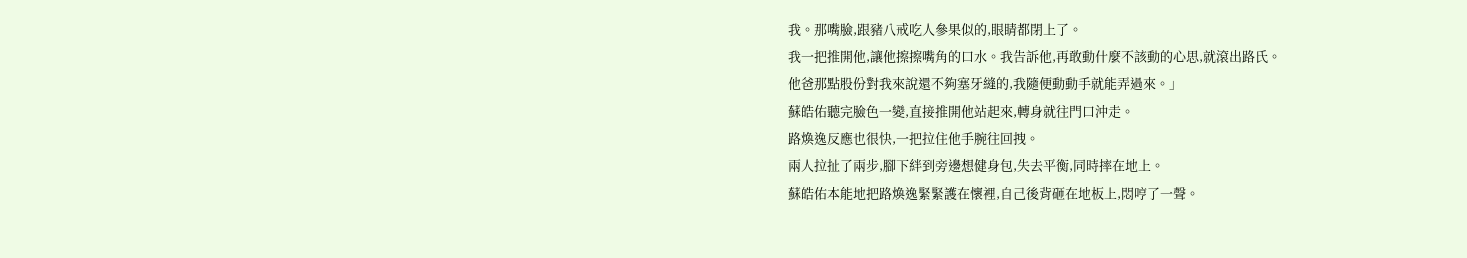我。那嘴臉,跟豬八戒吃人參果似的,眼睛都閉上了。
我一把推開他,讓他擦擦嘴角的口水。我告訴他,再敢動什麼不該動的心思,就滾出路氏。
他爸那點股份對我來說還不夠塞牙縫的,我隨便動動手就能弄過來。」
蘇皓佑聽完臉色一變,直接推開他站起來,轉身就往門口沖走。
路煥逸反應也很快,一把拉住他手腕往回拽。
兩人拉扯了兩步,腳下絆到旁邊想健身包,失去平衡,同時摔在地上。
蘇皓佑本能地把路煥逸緊緊護在懷裡,自己後背砸在地板上,悶哼了一聲。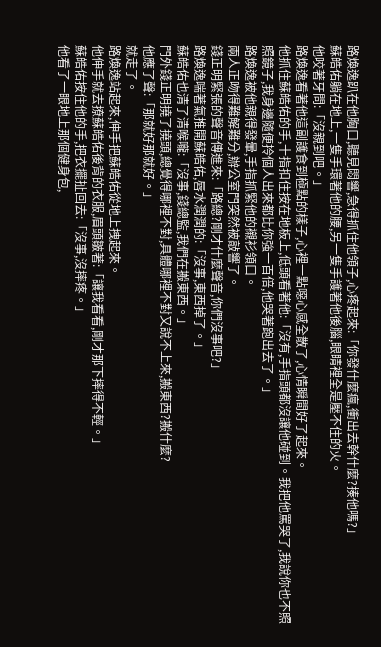路煥逸趴在他胸口,聽見悶響,急得抓住他領子,心疼起來:「你發什麼瘋,衝出去幹什麼?揍他嗎?」
蘇皓佑躺在地上,一隻手環著他的腰,另一隻手護著他後腦,眼睛裡全是壓不住的火。
他咬著牙問:「沒親到吧。」
路煥逸看著他這副護食到極點的樣子,心裡一點噁心感全散了,心情瞬間好了起來。
他抓住蘇皓佑的手,十指扣住按在地板上,低頭看著他:「沒有,手指頭都沒讓他碰到。我把他罵哭了,我說你也不照照鏡子,我身邊隨便拎個人出來都比你強一百倍,他哭著跑出去了。」
路煥逸被他親得發暈,手指抓緊他的襯衫領口。
兩人正吻得難解難分,辦公室門突然被敲響了。
錢正明緊張的聲音傳進來:「路總?剛才什麼聲音,你們沒事吧?」
路煥逸喘著氣推開蘇皓佑,唇水潤潤的:「沒事,東西掉了。」
蘇皓佑也清了清喉嚨:「沒事,錢總監,我們在搬東西。」
門外錢正明撓了撓頭,總覺得哪裡不對,具體哪裡不對又說不上來,搬東西?搬什麼?
他應了聲:「那就好那就好。」
就走了。
路煥逸站起來,伸手把蘇皓佑從地上拽起來。
他伸手就去撩蘇皓佑後背的衣服,眉頭皺著:「讓我看看,剛才那下摔得不輕。」
蘇皓佑按住他的手,把衣擺扯回去:「沒事,沒摔疼。」
他看了一眼地上那個健身包,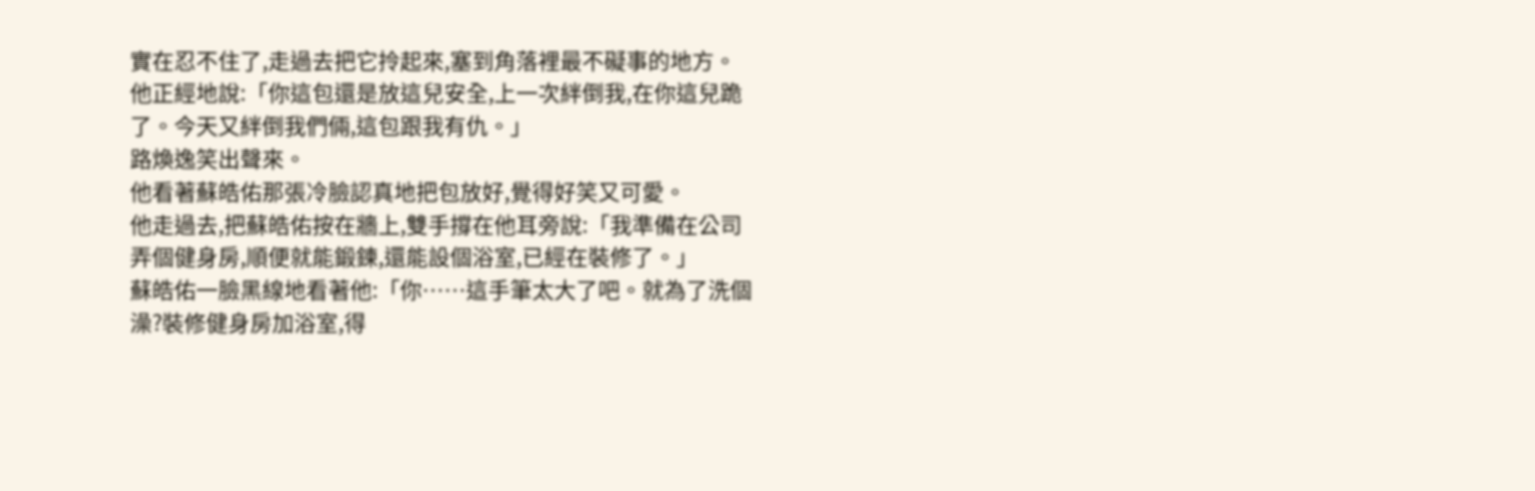實在忍不住了,走過去把它拎起來,塞到角落裡最不礙事的地方。
他正經地說:「你這包還是放這兒安全,上一次絆倒我,在你這兒跪了。今天又絆倒我們倆,這包跟我有仇。」
路煥逸笑出聲來。
他看著蘇皓佑那張冷臉認真地把包放好,覺得好笑又可愛。
他走過去,把蘇皓佑按在牆上,雙手撐在他耳旁說:「我準備在公司弄個健身房,順便就能鍛鍊,還能設個浴室,已經在裝修了。」
蘇皓佑一臉黑線地看著他:「你……這手筆太大了吧。就為了洗個澡?裝修健身房加浴室,得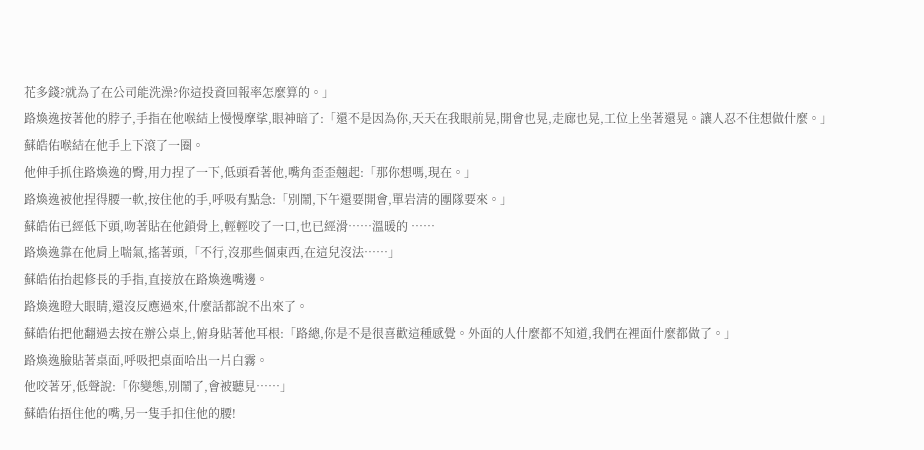花多錢?就為了在公司能洗澡?你這投資回報率怎麼算的。」
路煥逸按著他的脖子,手指在他喉結上慢慢摩挲,眼神暗了:「還不是因為你,天天在我眼前晃,開會也晃,走廊也晃,工位上坐著還晃。讓人忍不住想做什麼。」
蘇皓佑喉結在他手上下滾了一圈。
他伸手抓住路煥逸的臀,用力捏了一下,低頭看著他,嘴角歪歪翹起:「那你想嗎,現在。」
路煥逸被他捏得腰一軟,按住他的手,呼吸有點急:「別鬧,下午還要開會,單岩清的團隊要來。」
蘇皓佑已經低下頭,吻著貼在他鎖骨上,輕輕咬了一口,也已經滑……溫暖的 ……
路煥逸靠在他肩上喘氣,搖著頭,「不行,沒那些個東西,在這兒沒法……」
蘇皓佑抬起修長的手指,直接放在路煥逸嘴邊。
路煥逸瞪大眼睛,還沒反應過來,什麼話都說不出來了。
蘇皓佑把他翻過去按在辦公桌上,俯身貼著他耳根:「路總,你是不是很喜歡這種感覺。外面的人什麼都不知道,我們在裡面什麼都做了。」
路煥逸臉貼著桌面,呼吸把桌面哈出一片白霧。
他咬著牙,低聲說:「你變態,別鬧了,會被聽見……」
蘇皓佑捂住他的嘴,另一隻手扣住他的腰!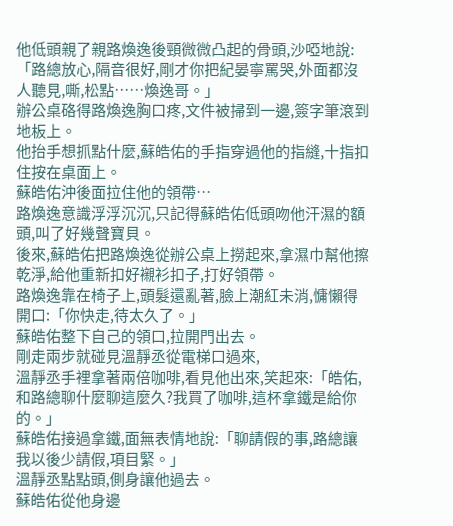他低頭親了親路煥逸後頸微微凸起的骨頭,沙啞地說:「路總放心,隔音很好,剛才你把紀晏寧罵哭,外面都沒人聽見,嘶,松點……煥逸哥。」
辦公桌硌得路煥逸胸口疼,文件被掃到一邊,簽字筆滾到地板上。
他抬手想抓點什麼,蘇皓佑的手指穿過他的指縫,十指扣住按在桌面上。
蘇皓佑沖後面拉住他的領帶…
路煥逸意識浮浮沉沉,只記得蘇皓佑低頭吻他汗濕的額頭,叫了好幾聲寶貝。
後來,蘇皓佑把路煥逸從辦公桌上撈起來,拿濕巾幫他擦乾淨,給他重新扣好襯衫扣子,打好領帶。
路煥逸靠在椅子上,頭髮還亂著,臉上潮紅未消,慵懶得開口:「你快走,待太久了。」
蘇皓佑整下自己的領口,拉開門出去。
剛走兩步就碰見溫靜丞從電梯口過來,
溫靜丞手裡拿著兩倍咖啡,看見他出來,笑起來:「皓佑,和路總聊什麼聊這麼久?我買了咖啡,這杯拿鐵是給你的。」
蘇皓佑接過拿鐵,面無表情地說:「聊請假的事,路總讓我以後少請假,項目緊。」
溫靜丞點點頭,側身讓他過去。
蘇皓佑從他身邊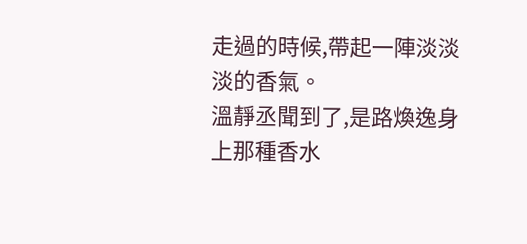走過的時候,帶起一陣淡淡淡的香氣。
溫靜丞聞到了,是路煥逸身上那種香水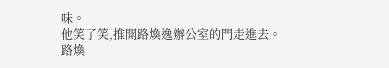味。
他笑了笑,推開路煥逸辦公室的門走進去。
路煥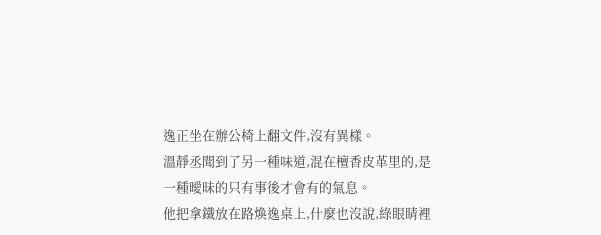逸正坐在辦公椅上翻文件,沒有異樣。
溫靜丞聞到了另一種味道,混在檀香皮革里的,是一種曖昧的只有事後才會有的氣息。
他把拿鐵放在路煥逸桌上,什麼也沒說,綠眼睛裡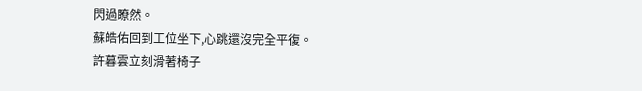閃過瞭然。
蘇皓佑回到工位坐下,心跳還沒完全平復。
許暮雲立刻滑著椅子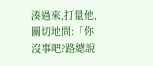湊過來,打量他,關切地問:「你沒事吧?路總說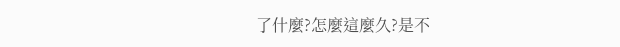了什麼?怎麼這麼久?是不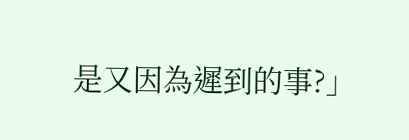是又因為遲到的事?」